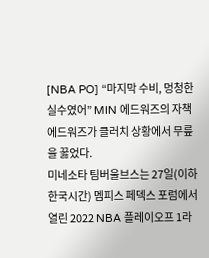[NBA PO] “마지막 수비, 멍청한 실수였어” MIN 에드워즈의 자책
에드워즈가 클러치 상황에서 무릎을 꿇었다.
미네소타 팀버울브스는 27일(이하 한국시간) 멤피스 페덱스 포럼에서 열린 2022 NBA 플레이오프 1라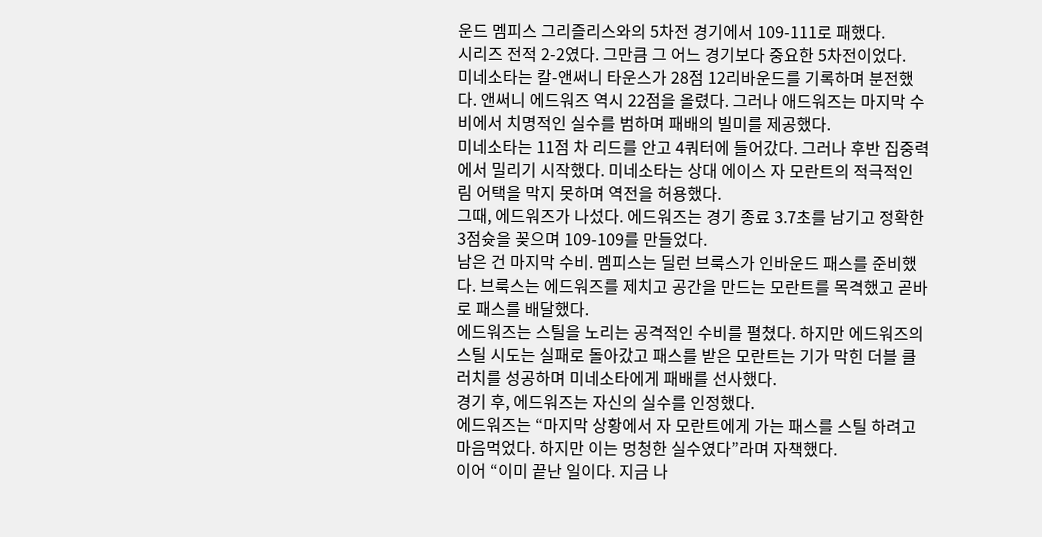운드 멤피스 그리즐리스와의 5차전 경기에서 109-111로 패했다.
시리즈 전적 2-2였다. 그만큼 그 어느 경기보다 중요한 5차전이었다.
미네소타는 칼-앤써니 타운스가 28점 12리바운드를 기록하며 분전했다. 앤써니 에드워즈 역시 22점을 올렸다. 그러나 애드워즈는 마지막 수비에서 치명적인 실수를 범하며 패배의 빌미를 제공했다.
미네소타는 11점 차 리드를 안고 4쿼터에 들어갔다. 그러나 후반 집중력에서 밀리기 시작했다. 미네소타는 상대 에이스 자 모란트의 적극적인 림 어택을 막지 못하며 역전을 허용했다.
그때, 에드워즈가 나섰다. 에드워즈는 경기 종료 3.7초를 남기고 정확한 3점슛을 꽂으며 109-109를 만들었다.
남은 건 마지막 수비. 멤피스는 딜런 브룩스가 인바운드 패스를 준비했다. 브룩스는 에드워즈를 제치고 공간을 만드는 모란트를 목격했고 곧바로 패스를 배달했다.
에드워즈는 스틸을 노리는 공격적인 수비를 펼쳤다. 하지만 에드워즈의 스틸 시도는 실패로 돌아갔고 패스를 받은 모란트는 기가 막힌 더블 클러치를 성공하며 미네소타에게 패배를 선사했다.
경기 후, 에드워즈는 자신의 실수를 인정했다.
에드워즈는 “마지막 상황에서 자 모란트에게 가는 패스를 스틸 하려고 마음먹었다. 하지만 이는 멍청한 실수였다”라며 자책했다.
이어 “이미 끝난 일이다. 지금 나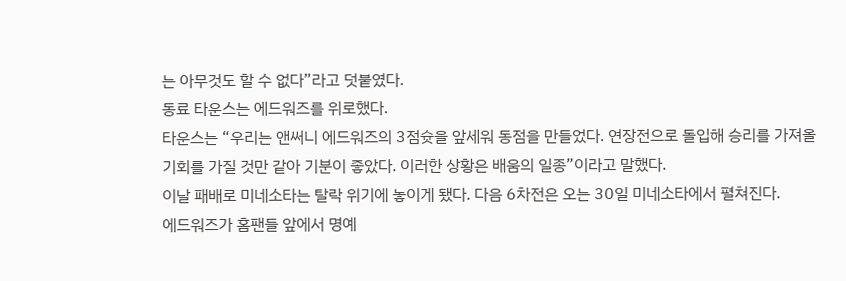는 아무것도 할 수 없다”라고 덧붙였다.
동료 타운스는 에드워즈를 위로했다.
타운스는 “우리는 앤써니 에드워즈의 3점슛을 앞세워 동점을 만들었다. 연장전으로 돌입해 승리를 가져올 기회를 가질 것만 같아 기분이 좋았다. 이러한 상황은 배움의 일종”이라고 말했다.
이날 패배로 미네소타는 탈락 위기에 놓이게 됐다. 다음 6차전은 오는 30일 미네소타에서 펼쳐진다.
에드워즈가 홈팬들 앞에서 명예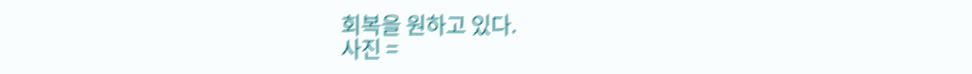회복을 원하고 있다.
사진 =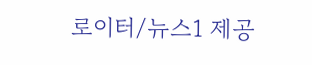로이터/뉴스1 제공